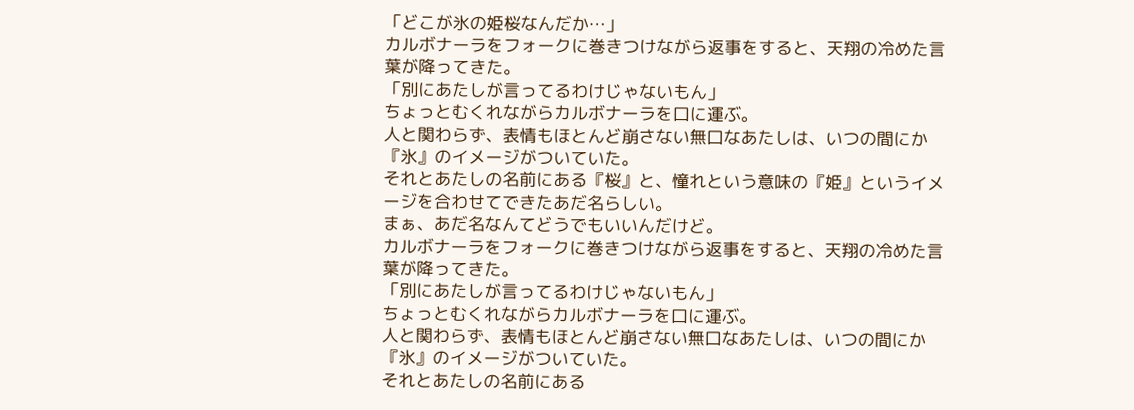「どこが氷の姫桜なんだか…」
カルボナーラをフォークに巻きつけながら返事をすると、天翔の冷めた言葉が降ってきた。
「別にあたしが言ってるわけじゃないもん」
ちょっとむくれながらカルボナーラを口に運ぶ。
人と関わらず、表情もほとんど崩さない無口なあたしは、いつの間にか『氷』のイメージがついていた。
それとあたしの名前にある『桜』と、憧れという意味の『姫』というイメージを合わせてできたあだ名らしい。
まぁ、あだ名なんてどうでもいいんだけど。
カルボナーラをフォークに巻きつけながら返事をすると、天翔の冷めた言葉が降ってきた。
「別にあたしが言ってるわけじゃないもん」
ちょっとむくれながらカルボナーラを口に運ぶ。
人と関わらず、表情もほとんど崩さない無口なあたしは、いつの間にか『氷』のイメージがついていた。
それとあたしの名前にある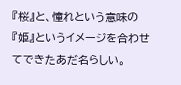『桜』と、憧れという意味の『姫』というイメージを合わせてできたあだ名らしい。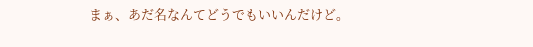まぁ、あだ名なんてどうでもいいんだけど。